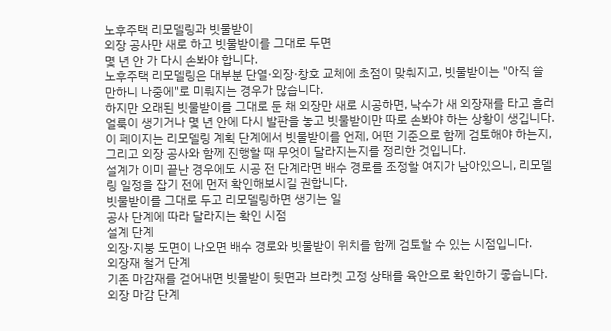노후주택 리모델링과 빗물받이
외장 공사만 새로 하고 빗물받이를 그대로 두면
몇 년 안 가 다시 손봐야 합니다.
노후주택 리모델링은 대부분 단열·외장·창호 교체에 초점이 맞춰지고, 빗물받이는 "아직 쓸 만하니 나중에"로 미뤄지는 경우가 많습니다.
하지만 오래된 빗물받이를 그대로 둔 채 외장만 새로 시공하면, 낙수가 새 외장재를 타고 흘러 얼룩이 생기거나 몇 년 안에 다시 발판을 놓고 빗물받이만 따로 손봐야 하는 상황이 생깁니다.
이 페이지는 리모델링 계획 단계에서 빗물받이를 언제, 어떤 기준으로 함께 검토해야 하는지, 그리고 외장 공사와 함께 진행할 때 무엇이 달라지는지를 정리한 것입니다.
설계가 이미 끝난 경우에도 시공 전 단계라면 배수 경로를 조정할 여지가 남아있으니, 리모델링 일정을 잡기 전에 먼저 확인해보시길 권합니다.
빗물받이를 그대로 두고 리모델링하면 생기는 일
공사 단계에 따라 달라지는 확인 시점
설계 단계
외장·지붕 도면이 나오면 배수 경로와 빗물받이 위치를 함께 검토할 수 있는 시점입니다.
외장재 철거 단계
기존 마감재를 걷어내면 빗물받이 뒷면과 브라켓 고정 상태를 육안으로 확인하기 좋습니다.
외장 마감 단계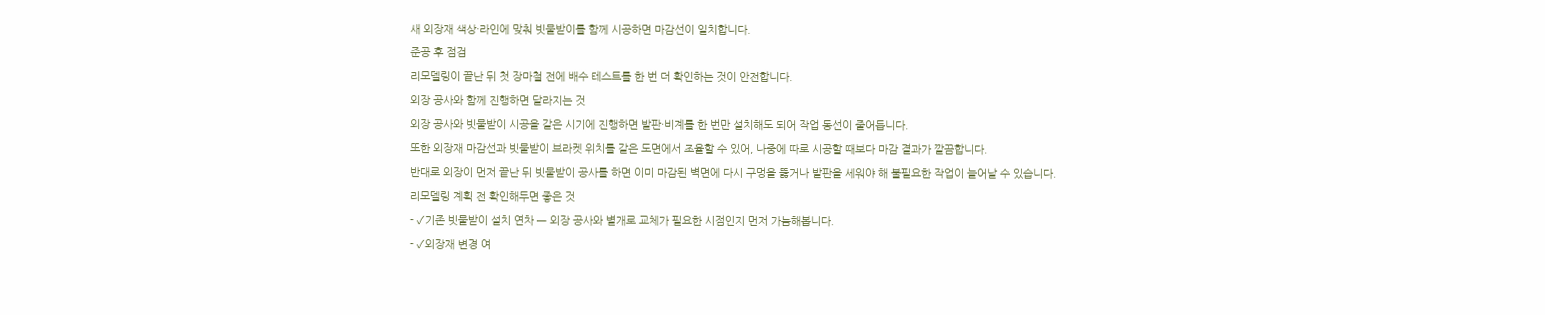새 외장재 색상·라인에 맞춰 빗물받이를 함께 시공하면 마감선이 일치합니다.
준공 후 점검
리모델링이 끝난 뒤 첫 장마철 전에 배수 테스트를 한 번 더 확인하는 것이 안전합니다.
외장 공사와 함께 진행하면 달라지는 것
외장 공사와 빗물받이 시공을 같은 시기에 진행하면 발판·비계를 한 번만 설치해도 되어 작업 동선이 줄어듭니다.
또한 외장재 마감선과 빗물받이 브라켓 위치를 같은 도면에서 조율할 수 있어, 나중에 따로 시공할 때보다 마감 결과가 깔끔합니다.
반대로 외장이 먼저 끝난 뒤 빗물받이 공사를 하면 이미 마감된 벽면에 다시 구멍을 뚫거나 발판을 세워야 해 불필요한 작업이 늘어날 수 있습니다.
리모델링 계획 전 확인해두면 좋은 것
- ✓기존 빗물받이 설치 연차 — 외장 공사와 별개로 교체가 필요한 시점인지 먼저 가늠해봅니다.
- ✓외장재 변경 여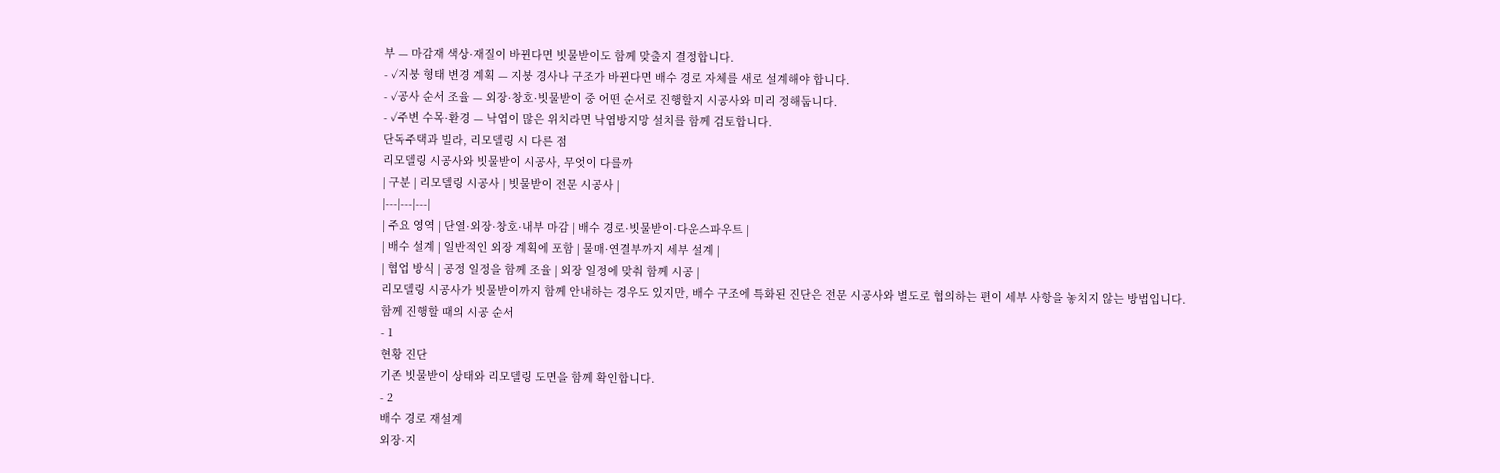부 — 마감재 색상·재질이 바뀐다면 빗물받이도 함께 맞출지 결정합니다.
- ✓지붕 형태 변경 계획 — 지붕 경사나 구조가 바뀐다면 배수 경로 자체를 새로 설계해야 합니다.
- ✓공사 순서 조율 — 외장·창호·빗물받이 중 어떤 순서로 진행할지 시공사와 미리 정해둡니다.
- ✓주변 수목·환경 — 낙엽이 많은 위치라면 낙엽방지망 설치를 함께 검토합니다.
단독주택과 빌라, 리모델링 시 다른 점
리모델링 시공사와 빗물받이 시공사, 무엇이 다를까
| 구분 | 리모델링 시공사 | 빗물받이 전문 시공사 |
|---|---|---|
| 주요 영역 | 단열·외장·창호·내부 마감 | 배수 경로·빗물받이·다운스파우트 |
| 배수 설계 | 일반적인 외장 계획에 포함 | 물매·연결부까지 세부 설계 |
| 협업 방식 | 공정 일정을 함께 조율 | 외장 일정에 맞춰 함께 시공 |
리모델링 시공사가 빗물받이까지 함께 안내하는 경우도 있지만, 배수 구조에 특화된 진단은 전문 시공사와 별도로 협의하는 편이 세부 사항을 놓치지 않는 방법입니다.
함께 진행할 때의 시공 순서
- 1
현황 진단
기존 빗물받이 상태와 리모델링 도면을 함께 확인합니다.
- 2
배수 경로 재설계
외장·지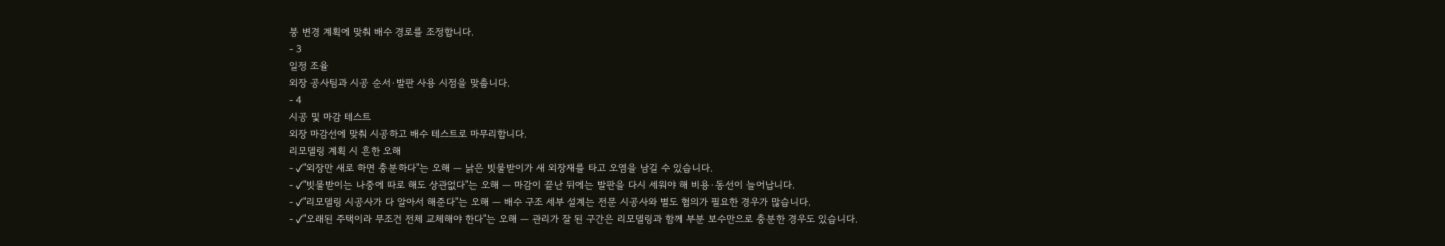붕 변경 계획에 맞춰 배수 경로를 조정합니다.
- 3
일정 조율
외장 공사팀과 시공 순서·발판 사용 시점을 맞춥니다.
- 4
시공 및 마감 테스트
외장 마감선에 맞춰 시공하고 배수 테스트로 마무리합니다.
리모델링 계획 시 흔한 오해
- ✓"외장만 새로 하면 충분하다"는 오해 — 낡은 빗물받이가 새 외장재를 타고 오염을 남길 수 있습니다.
- ✓"빗물받이는 나중에 따로 해도 상관없다"는 오해 — 마감이 끝난 뒤에는 발판을 다시 세워야 해 비용·동선이 늘어납니다.
- ✓"리모델링 시공사가 다 알아서 해준다"는 오해 — 배수 구조 세부 설계는 전문 시공사와 별도 협의가 필요한 경우가 많습니다.
- ✓"오래된 주택이라 무조건 전체 교체해야 한다"는 오해 — 관리가 잘 된 구간은 리모델링과 함께 부분 보수만으로 충분한 경우도 있습니다.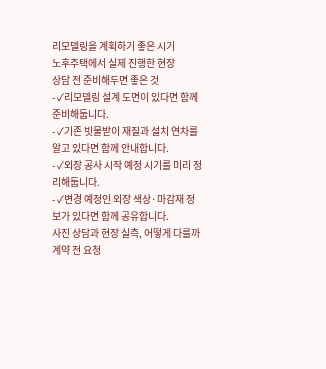리모델링을 계획하기 좋은 시기
노후주택에서 실제 진행한 현장
상담 전 준비해두면 좋은 것
- ✓리모델링 설계 도면이 있다면 함께 준비해둡니다.
- ✓기존 빗물받이 재질과 설치 연차를 알고 있다면 함께 안내합니다.
- ✓외장 공사 시작 예정 시기를 미리 정리해둡니다.
- ✓변경 예정인 외장 색상·마감재 정보가 있다면 함께 공유합니다.
사진 상담과 현장 실측, 어떻게 다를까
계약 전 요청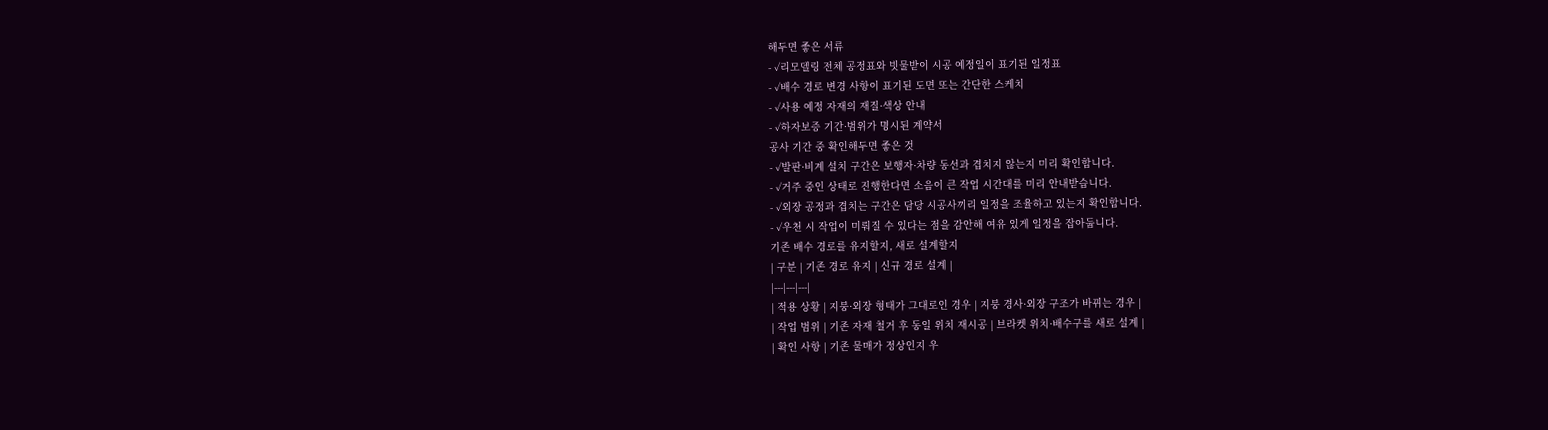해두면 좋은 서류
- ✓리모델링 전체 공정표와 빗물받이 시공 예정일이 표기된 일정표
- ✓배수 경로 변경 사항이 표기된 도면 또는 간단한 스케치
- ✓사용 예정 자재의 재질·색상 안내
- ✓하자보증 기간·범위가 명시된 계약서
공사 기간 중 확인해두면 좋은 것
- ✓발판·비계 설치 구간은 보행자·차량 동선과 겹치지 않는지 미리 확인합니다.
- ✓거주 중인 상태로 진행한다면 소음이 큰 작업 시간대를 미리 안내받습니다.
- ✓외장 공정과 겹치는 구간은 담당 시공사끼리 일정을 조율하고 있는지 확인합니다.
- ✓우천 시 작업이 미뤄질 수 있다는 점을 감안해 여유 있게 일정을 잡아둡니다.
기존 배수 경로를 유지할지, 새로 설계할지
| 구분 | 기존 경로 유지 | 신규 경로 설계 |
|---|---|---|
| 적용 상황 | 지붕·외장 형태가 그대로인 경우 | 지붕 경사·외장 구조가 바뀌는 경우 |
| 작업 범위 | 기존 자재 철거 후 동일 위치 재시공 | 브라켓 위치·배수구를 새로 설계 |
| 확인 사항 | 기존 물매가 정상인지 우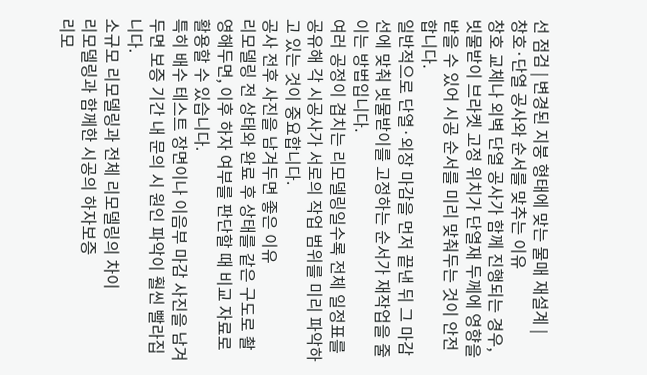선 점검 | 변경된 지붕 형태에 맞는 물매 재설계 |
창호·단열 공사와 순서를 맞추는 이유
창호 교체나 외벽 단열 공사가 함께 진행되는 경우, 빗물받이 브라켓 고정 위치가 단열재 두께에 영향을 받을 수 있어 시공 순서를 미리 맞춰두는 것이 안전합니다.
일반적으로 단열·외장 마감을 먼저 끝낸 뒤 그 마감선에 맞춰 빗물받이를 고정하는 순서가 재작업을 줄이는 방법입니다.
여러 공정이 겹치는 리모델링일수록 전체 일정표를 공유해 각 시공사가 서로의 작업 범위를 미리 파악하고 있는 것이 중요합니다.
공사 전후 사진을 남겨두면 좋은 이유
리모델링 전 상태와 완료 후 상태를 같은 구도로 촬영해두면, 이후 하자 여부를 판단할 때 비교 자료로 활용할 수 있습니다.
특히 배수 테스트 장면이나 이음부 마감 사진을 남겨두면 보증 기간 내 문의 시 원인 파악이 훨씬 빨라집니다.
소규모 리모델링과 전체 리모델링의 차이
리모델링과 함께한 시공의 하자보증
리모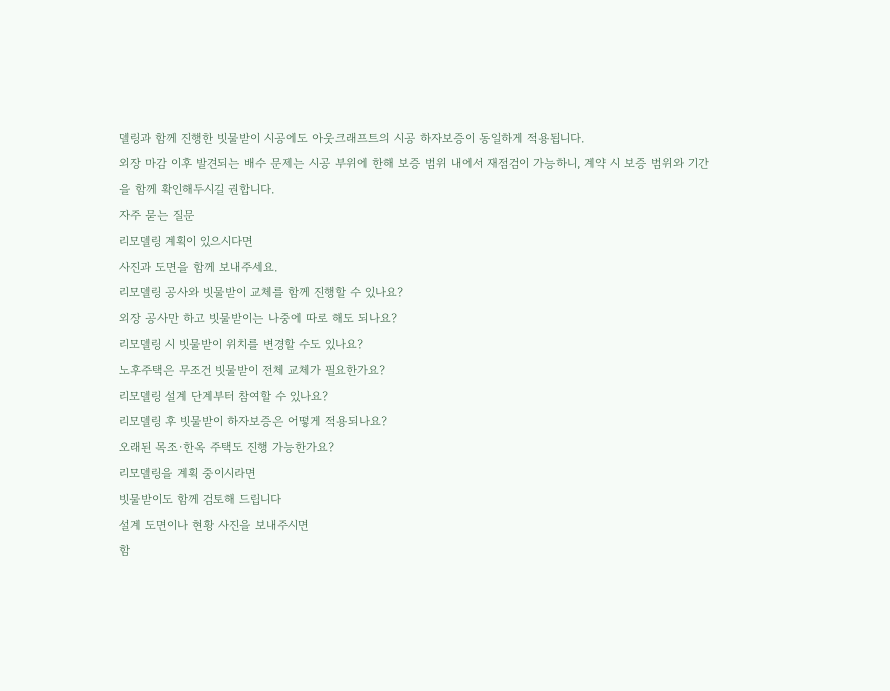델링과 함께 진행한 빗물받이 시공에도 아웃크래프트의 시공 하자보증이 동일하게 적용됩니다.
외장 마감 이후 발견되는 배수 문제는 시공 부위에 한해 보증 범위 내에서 재점검이 가능하니, 계약 시 보증 범위와 기간을 함께 확인해두시길 권합니다.
자주 묻는 질문
리모델링 계획이 있으시다면
사진과 도면을 함께 보내주세요.
리모델링 공사와 빗물받이 교체를 함께 진행할 수 있나요?
외장 공사만 하고 빗물받이는 나중에 따로 해도 되나요?
리모델링 시 빗물받이 위치를 변경할 수도 있나요?
노후주택은 무조건 빗물받이 전체 교체가 필요한가요?
리모델링 설계 단계부터 참여할 수 있나요?
리모델링 후 빗물받이 하자보증은 어떻게 적용되나요?
오래된 목조·한옥 주택도 진행 가능한가요?
리모델링을 계획 중이시라면
빗물받이도 함께 검토해 드립니다
설계 도면이나 현황 사진을 보내주시면
함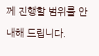께 진행할 범위를 안내해 드립니다.